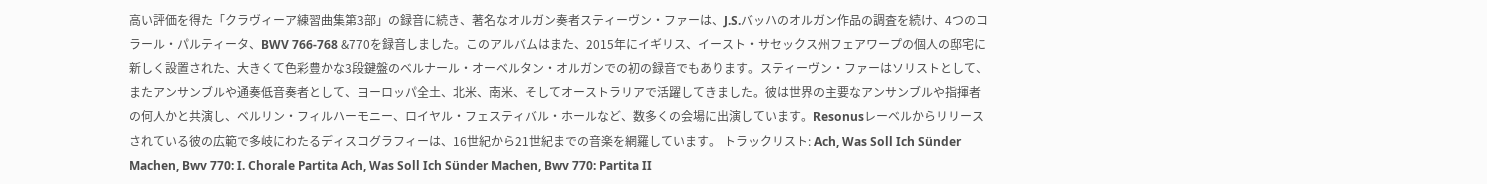高い評価を得た「クラヴィーア練習曲集第3部」の録音に続き、著名なオルガン奏者スティーヴン・ファーは、J.S.バッハのオルガン作品の調査を続け、4つのコラール・パルティータ、BWV 766-768 &770を録音しました。このアルバムはまた、2015年にイギリス、イースト・サセックス州フェアワープの個人の邸宅に新しく設置された、大きくて色彩豊かな3段鍵盤のベルナール・オーベルタン・オルガンでの初の録音でもあります。スティーヴン・ファーはソリストとして、またアンサンブルや通奏低音奏者として、ヨーロッパ全土、北米、南米、そしてオーストラリアで活躍してきました。彼は世界の主要なアンサンブルや指揮者の何人かと共演し、ベルリン・フィルハーモニー、ロイヤル・フェスティバル・ホールなど、数多くの会場に出演しています。Resonusレーベルからリリースされている彼の広範で多岐にわたるディスコグラフィーは、16世紀から21世紀までの音楽を網羅しています。 トラックリスト: Ach, Was Soll Ich Sünder Machen, Bwv 770: I. Chorale Partita Ach, Was Soll Ich Sünder Machen, Bwv 770: Partita II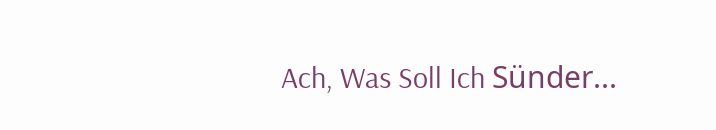Ach, Was Soll Ich Sünder...